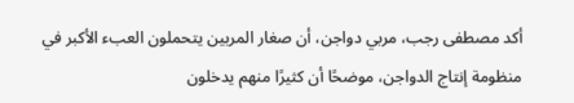أكد مصطفى رجب، مربي دواجن، أن صغار المربين يتحملون العبء الأكبر في منظومة إنتاج الدواجن، موضحًا أن كثيرًا منهم يدخلون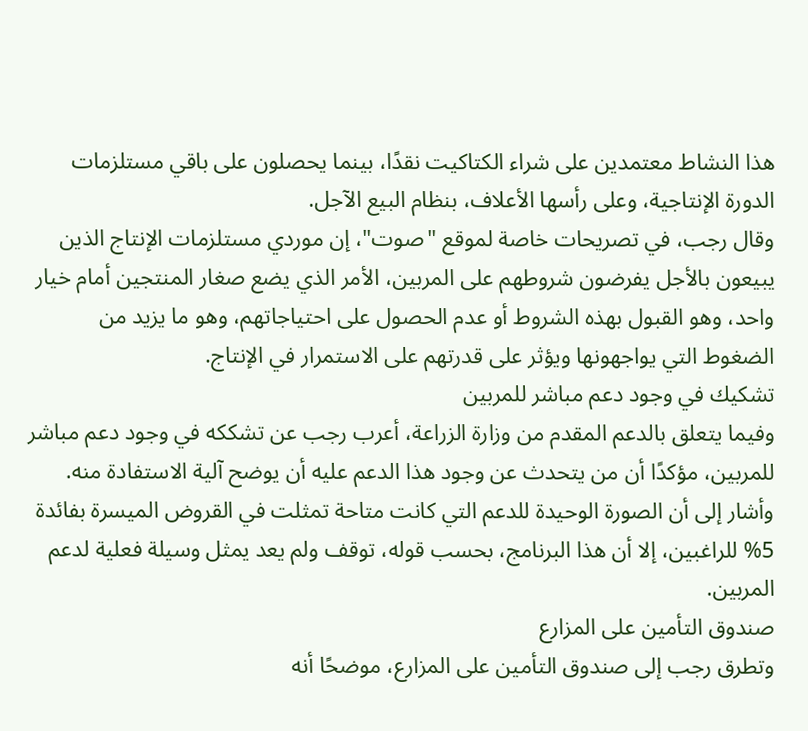هذا النشاط معتمدين على شراء الكتاكيت نقدًا، بينما يحصلون على باقي مستلزمات الدورة الإنتاجية، وعلى رأسها الأعلاف، بنظام البيع الآجل.
وقال رجب، في تصريحات خاصة لموقع "صوت"، إن موردي مستلزمات الإنتاج الذين يبيعون بالأجل يفرضون شروطهم على المربين، الأمر الذي يضع صغار المنتجين أمام خيار واحد، وهو القبول بهذه الشروط أو عدم الحصول على احتياجاتهم، وهو ما يزيد من الضغوط التي يواجهونها ويؤثر على قدرتهم على الاستمرار في الإنتاج.
تشكيك في وجود دعم مباشر للمربين
وفيما يتعلق بالدعم المقدم من وزارة الزراعة، أعرب رجب عن تشككه في وجود دعم مباشر للمربين، مؤكدًا أن من يتحدث عن وجود هذا الدعم عليه أن يوضح آلية الاستفادة منه. وأشار إلى أن الصورة الوحيدة للدعم التي كانت متاحة تمثلت في القروض الميسرة بفائدة 5% للراغبين، إلا أن هذا البرنامج، بحسب قوله، توقف ولم يعد يمثل وسيلة فعلية لدعم المربين.
صندوق التأمين على المزارع
وتطرق رجب إلى صندوق التأمين على المزارع، موضحًا أنه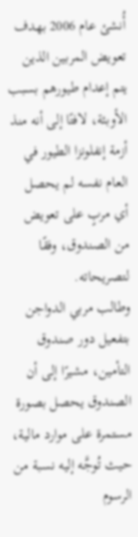أُنشئ عام 2006 بهدف تعويض المربين الذين يتم إعدام طيورهم بسبب الأوبئة، لافتًا إلى أنه منذ أزمة إنفلونزا الطيور في العام نفسه لم يحصل أي مربٍ على تعويض من الصندوق، وفقًا لتصريحاته.
وطالب مربي الدواجن بتفعيل دور صندوق التأمين، مشيرًا إلى أن الصندوق يحصل بصورة مستمرة على موارد مالية، حيث تُوجَّه إليه نسبة من الرسوم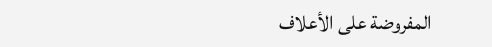المفروضة على الأعلاف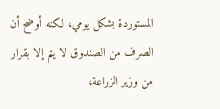المستوردة بشكل يومي، لكنه أوضح أن الصرف من الصندوق لا يتم إلا بقرار من وزير الزراعة،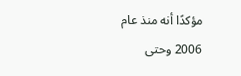مؤكدًا أنه منذ عام 2006 وحتى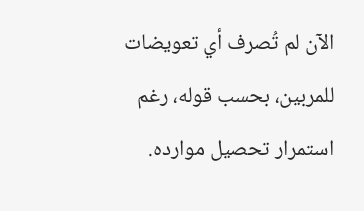الآن لم تُصرف أي تعويضات للمربين، بحسب قوله، رغم استمرار تحصيل موارده.